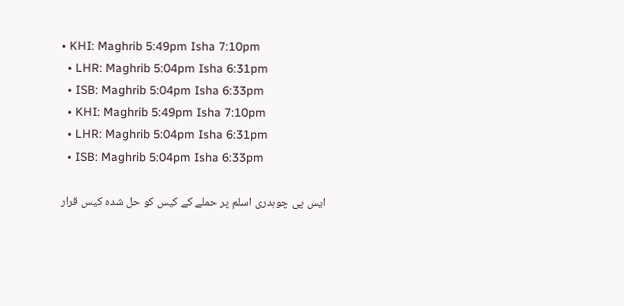• KHI: Maghrib 5:49pm Isha 7:10pm
  • LHR: Maghrib 5:04pm Isha 6:31pm
  • ISB: Maghrib 5:04pm Isha 6:33pm
  • KHI: Maghrib 5:49pm Isha 7:10pm
  • LHR: Maghrib 5:04pm Isha 6:31pm
  • ISB: Maghrib 5:04pm Isha 6:33pm

ایس پی چوہدری اسلم پر حملے کے کیس کو حل شدہ کیس قرار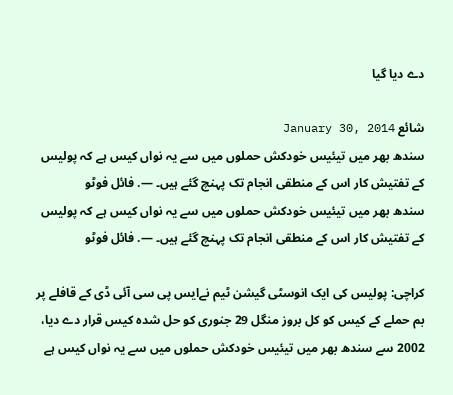دے دیا گیا

شائع January 30, 2014
سندھ بھر میں تیئیس خودکش حملوں میں سے یہ نواں کیس ہے کہ پولیس کے تفتیش کار اس کے منطقی انجام تک پہنچ گئے ہیں۔ —. فائل فوٹو
سندھ بھر میں تیئیس خودکش حملوں میں سے یہ نواں کیس ہے کہ پولیس کے تفتیش کار اس کے منطقی انجام تک پہنچ گئے ہیں۔ —. فائل فوٹو

کراچی: پولیس کی ایک انوسٹی گیشن ٹیم نےایس پی سی آئی ڈی کے قافلے پر بم حملے کے کیس کو کل بروز منگل 29 جنوری کو حل شدہ کیس قرار دے دیا، 2002 سے سندھ بھر میں تیئیس خودکش حملوں میں سے یہ نواں کیس ہے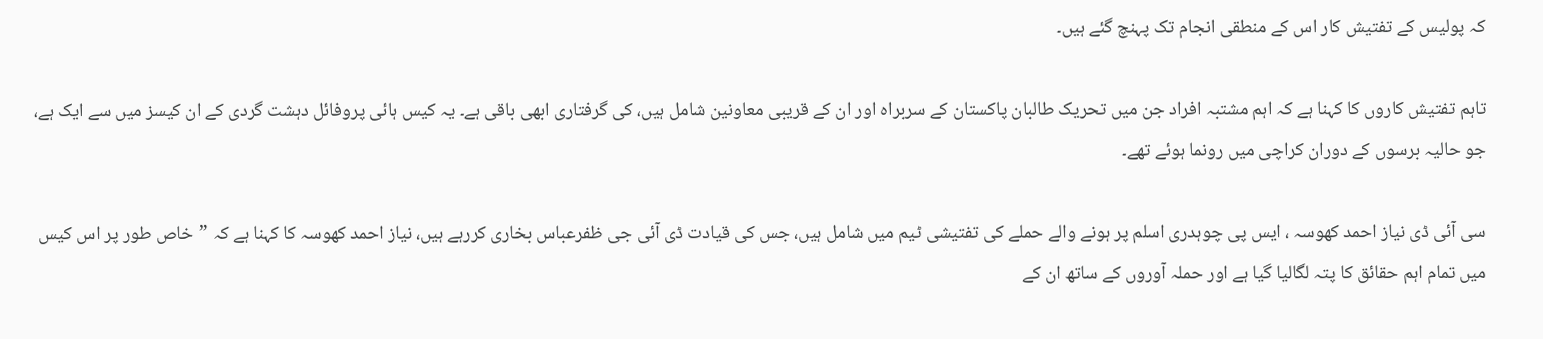کہ پولیس کے تفتیش کار اس کے منطقی انجام تک پہنچ گئے ہیں۔

تاہم تفتیش کاروں کا کہنا ہے کہ اہم مشتبہ افراد جن میں تحریک طالبان پاکستان کے سربراہ اور ان کے قریبی معاونین شامل ہیں، کی گرفتاری ابھی باقی ہے۔ یہ کیس ہائی پروفائل دہشت گردی کے ان کیسز میں سے ایک ہے، جو حالیہ برسوں کے دوران کراچی میں رونما ہوئے تھے۔

سی آئی ڈی نیاز احمد کھوسہ ، ایس پی چوہدری اسلم پر ہونے والے حملے کی تفتیشی ٹیم میں شامل ہیں، جس کی قیادت ڈی آئی جی ظفرعباس بخاری کررہے ہیں، نیاز احمد کھوسہ کا کہنا ہے کہ ”خاص طور پر اس کیس میں تمام اہم حقائق کا پتہ لگالیا گیا ہے اور حملہ آوروں کے ساتھ ان کے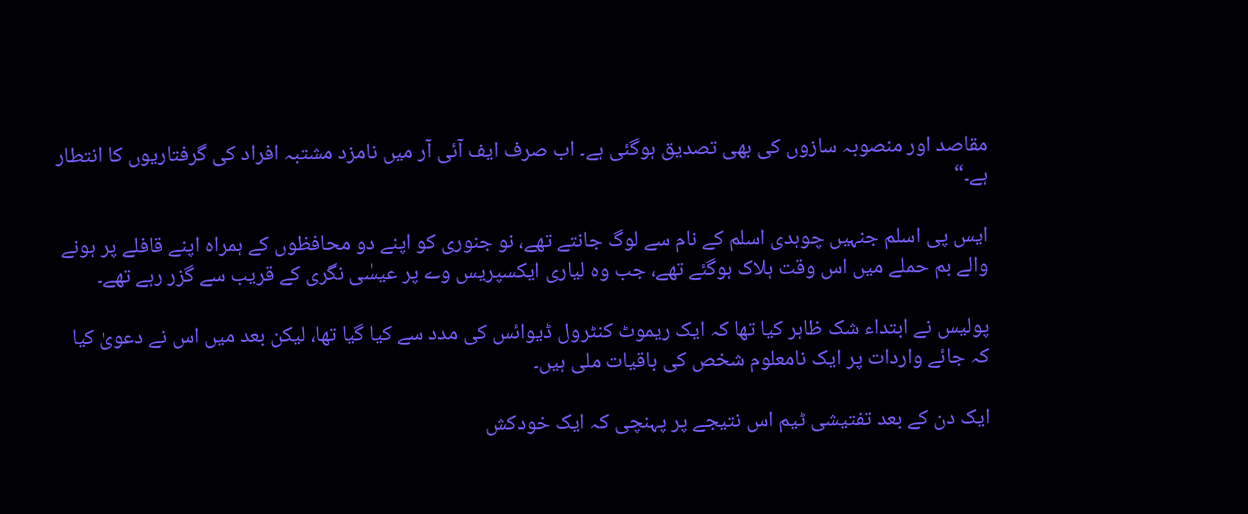مقاصد اور منصوبہ سازوں کی بھی تصدیق ہوگئی ہے۔ اب صرف ایف آئی آر میں نامزد مشتبہ افراد کی گرفتاریوں کا انتطار ہے۔“

ایس پی اسلم جنہیں چوہدی اسلم کے نام سے لوگ جانتے تھے، نو جنوری کو اپنے دو محافظوں کے ہمراہ اپنے قافلے پر ہونے والے بم حملے میں اس وقت ہلاک ہوگئے تھے، جب وہ لیاری ایکسپریس وے پر عیسٰی نگری کے قریب سے گزر رہے تھے۔

پولیس نے ابتداء شک ظاہر کیا تھا کہ ایک ریموٹ کنٹرول ڈیوائس کی مدد سے کیا گیا تھا، لیکن بعد میں اس نے دعویٰ کیا کہ جائے واردات پر ایک نامعلوم شخص کی باقیات ملی ہیں۔

ایک دن کے بعد تفتیشی ٹیم اس نتیجے پر پہنچی کہ ایک خودکش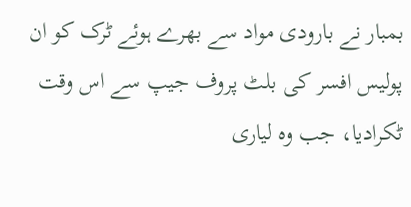بمبار نے بارودی مواد سے بھرے ہوئے ٹرک کو ان پولیس افسر کی بلٹ پروف جیپ سے اس وقت ٹکرادیا، جب وہ لیاری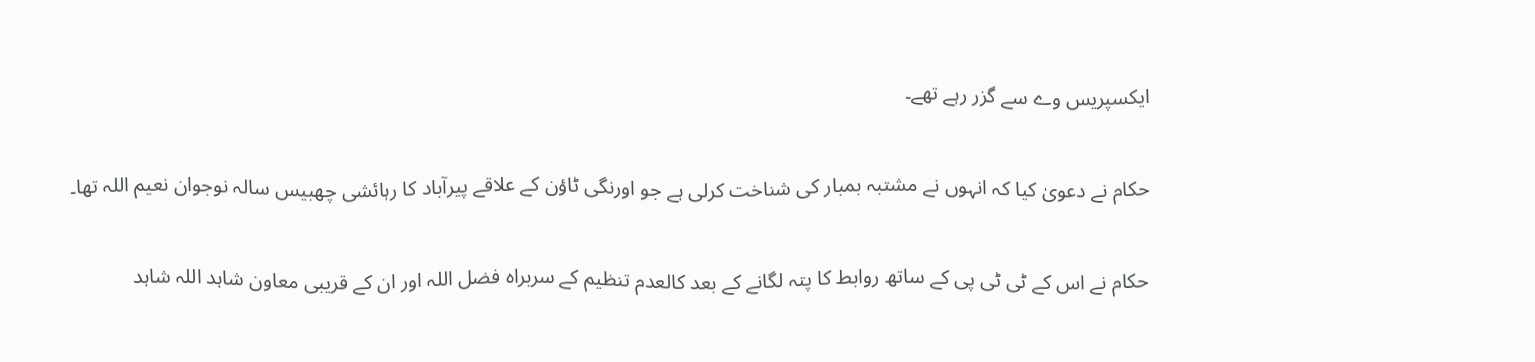ایکسپریس وے سے گزر رہے تھے۔

حکام نے دعویٰ کیا کہ انہوں نے مشتبہ بمبار کی شناخت کرلی ہے جو اورنگی ٹاؤن کے علاقے پیرآباد کا رہائشی چھبیس سالہ نوجوان نعیم اللہ تھا۔

حکام نے اس کے ٹی ٹی پی کے ساتھ روابط کا پتہ لگانے کے بعد کالعدم تنظیم کے سربراہ فضل اللہ اور ان کے قریبی معاون شاہد اللہ شاہد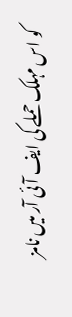کو اس مہلک حملے کی ایف آئی آر میں نامز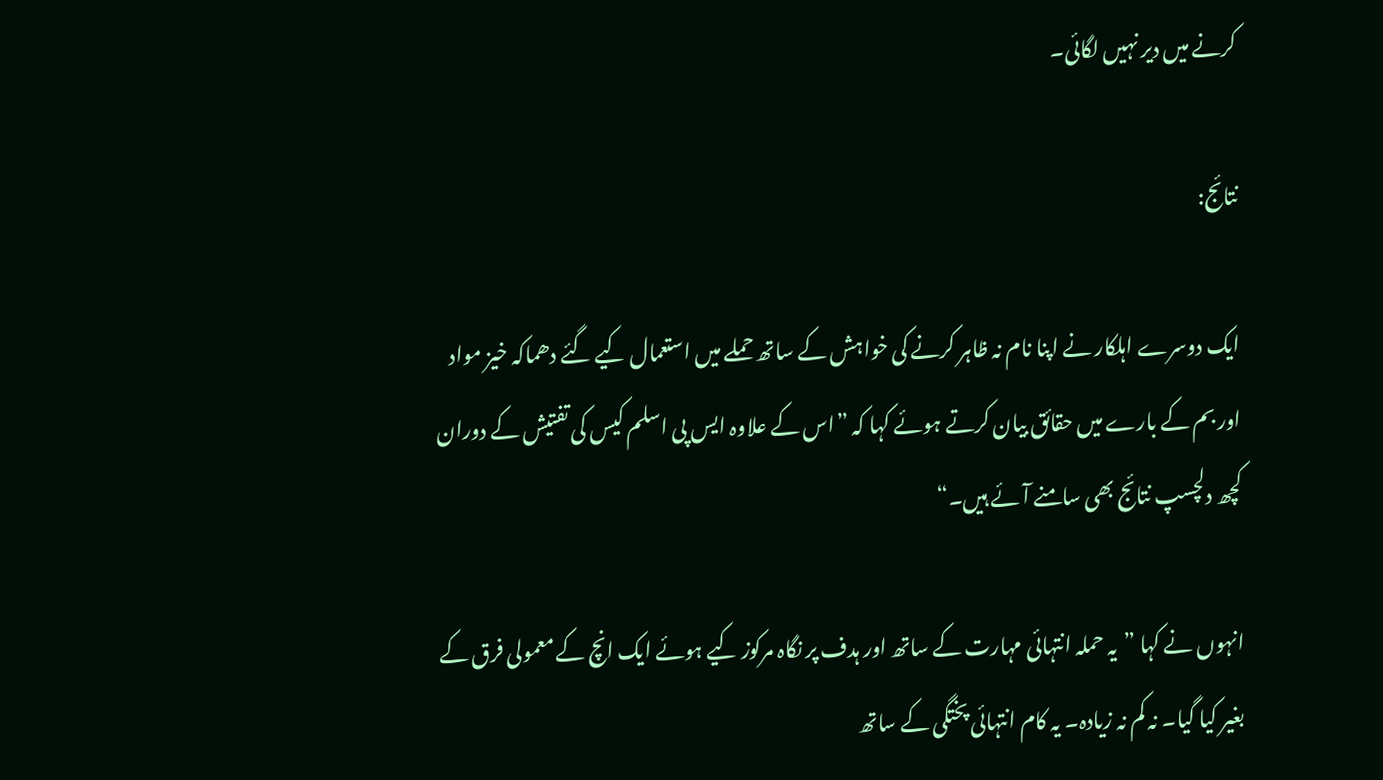کرنے میں دیر نہیں لگائی۔

نتائج:

ایک دوسرے اہلکار نے اپنا نام نہ ظاہر کرنے کی خواہش کے ساتھ حملے میں استعمال کیے گئے دھماکہ خیز مواد اور بم کے بارے میں حقائق بیان کرتے ہوئے کہا کہ ”اس کے علاوہ ایس پی اسلم کیس کی تفتیش کے دوران کچھ دلچسپ نتائج بھی سامنے آئے ہیں۔“

انہوں نے کہا ”یہ حملہ انتہائی مہارت کے ساتھ اور ہدف پر نگاہ مرکوز کیے ہوئے ایک انچ کے معمولی فرق کے بغیر کیا گیا۔ نہ کم نہ زیادہ۔ یہ کام انتہائی پختگی کے ساتھ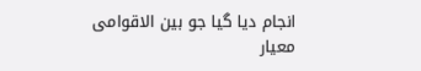انجام دیا گیا جو بین الاقوامی معیار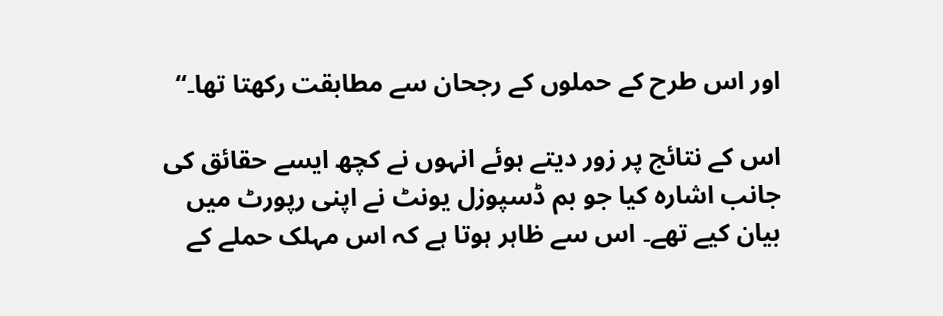اور اس طرح کے حملوں کے رجحان سے مطابقت رکھتا تھا۔“

اس کے نتائج پر زور دیتے ہوئے انہوں نے کچھ ایسے حقائق کی جانب اشارہ کیا جو بم ڈسپوزل یونٹ نے اپنی رپورٹ میں بیان کیے تھے۔ اس سے ظاہر ہوتا ہے کہ اس مہلک حملے کے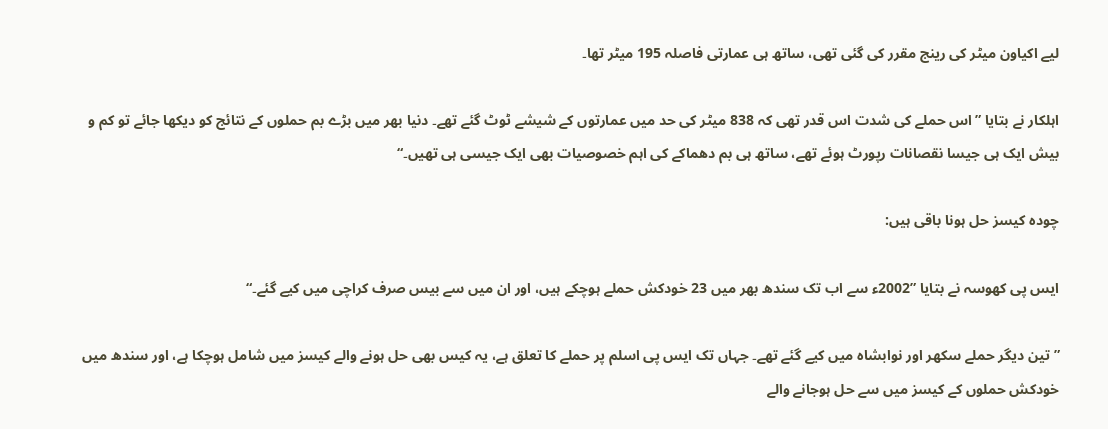لیے اکیاون میٹر کی رینج مقرر کی گئی تھی، ساتھ ہی عمارتی فاصلہ 195 میٹر تھا۔

اہلکار نے بتایا ”اس حملے کی شدت اس قدر تھی کہ 838 میٹر کی حد میں عمارتوں کے شیشے ٹوٹ گئے تھے۔ دنیا بھر میں بڑے بم حملوں کے نتائج کو دیکھا جائے تو کم و بیش ایک ہی جیسا نقصانات رپورٹ ہوئے تھے، ساتھ ہی بم دھماکے کی اہم خصوصیات بھی ایک جیسی ہی تھیں۔“

چودہ کیسز حل ہونا باقی ہیں:

ایس پی کھوسہ نے بتایا ”2002ء سے اب تک سندھ بھر میں 23 خودکش حملے ہوچکے ہیں، اور ان میں سے بیس صرف کراچی میں کیے گئے۔“

”تین دیگر حملے سکھر اور نوابشاہ میں کیے گئے تھے۔ جہاں تک ایس پی اسلم پر حملے کا تعلق ہے، یہ کیس بھی حل ہونے والے کیسز میں شامل ہوچکا ہے، اور سندھ میں خودکش حملوں کے کیسز میں سے حل ہوجانے والے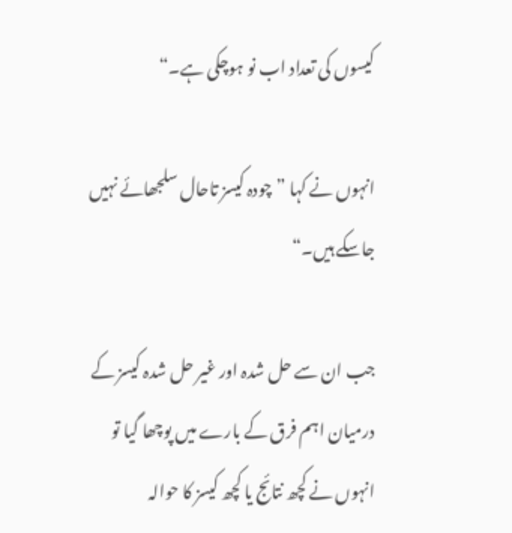کیسوں کی تعداد اب نو ہوچکی ہے۔“

انہوں نے کہا ”چودہ کیسز تاحال سلجھائے نہیں جاسکے ہیں۔“

جب ان سے حل شدہ اور غیر حل شدہ کیسز کے درمیان اہم فرق کے بارے میں پوچھا گیا تو انہوں نے کچھ نتائج یا کچھ کیسز کا حوالہ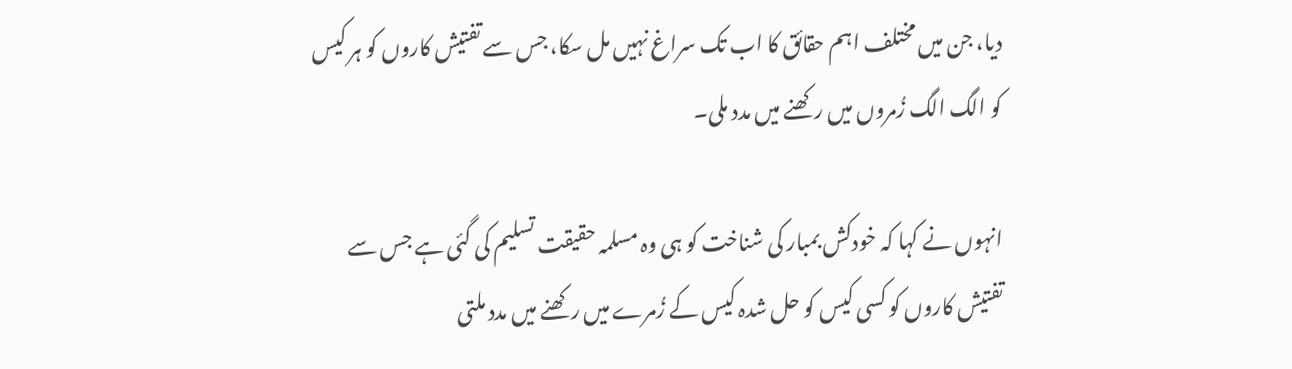دیا، جن میں مختلف اہم حقائق کا اب تک سراغ نہیں مل سکا، جس سے تفتیش کاروں کو ہر کیس کو الگ الگ زُمروں میں رکھنے میں مدد ملی۔

انہوں نے کہا کہ خودکش بمبار کی شناخت کو ہی وہ مسلمہ حقیقت تسلیم کی گئی ہے جس سے تفتیش کاروں کو کسی کیس کو حل شدہ کیس کے زُمرے میں رکھنے میں مدد ملتی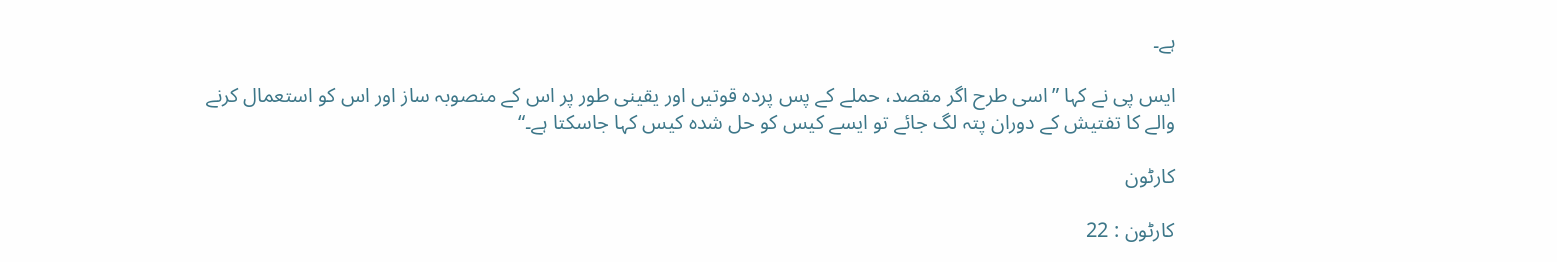ہے۔

ایس پی نے کہا ”اسی طرح اگر مقصد، حملے کے پس پردہ قوتیں اور یقینی طور پر اس کے منصوبہ ساز اور اس کو استعمال کرنے والے کا تفتیش کے دوران پتہ لگ جائے تو ایسے کیس کو حل شدہ کیس کہا جاسکتا ہے۔“

کارٹون

کارٹون : 22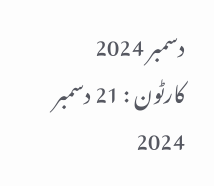دسمبر 2024
کارٹون : 21 دسمبر 2024